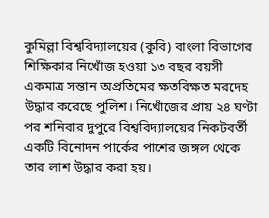কুমিল্লা বিশ্ববিদ্যালয়ের (কুবি) বাংলা বিভাগের শিক্ষিকার নিখোঁজ হওয়া ১৩ বছর বয়সী একমাত্র সন্তান অপ্রতিমের ক্ষতবিক্ষত মরদেহ উদ্ধার করেছে পুলিশ। নিখোঁজের প্রায় ২৪ ঘণ্টা পর শনিবার দুপুরে বিশ্ববিদ্যালয়ের নিকটবর্তী একটি বিনোদন পার্কের পাশের জঙ্গল থেকে তার লাশ উদ্ধার করা হয়।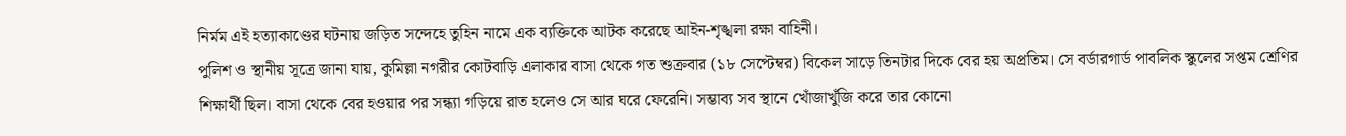নির্মম এই হত্যাকাণ্ডের ঘটনায় জড়িত সন্দেহে তুহিন নামে এক ব্যক্তিকে আটক করেছে আইন-শৃঙ্খলা রক্ষা বাহিনী।
পুলিশ ও স্থানীয় সূত্রে জানা যায়, কুমিল্লা নগরীর কোটবাড়ি এলাকার বাসা থেকে গত শুক্রবার (১৮ সেপ্টেম্বর) বিকেল সাড়ে তিনটার দিকে বের হয় অপ্রতিম। সে বর্ডারগার্ড পাবলিক স্কুলের সপ্তম শ্রেণির শিক্ষার্থী ছিল। বাসা থেকে বের হওয়ার পর সন্ধ্যা গড়িয়ে রাত হলেও সে আর ঘরে ফেরেনি। সম্ভাব্য সব স্থানে খোঁজাখুঁজি করে তার কোনো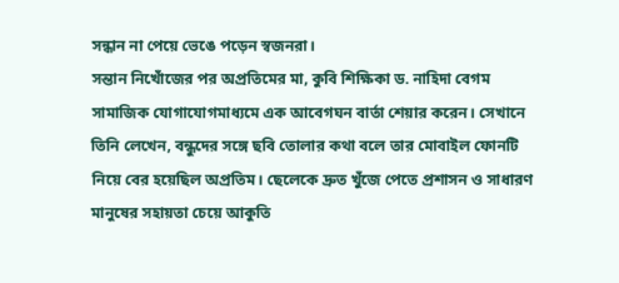সন্ধান না পেয়ে ভেঙে পড়েন স্বজনরা।
সন্তান নিখোঁজের পর অপ্রতিমের মা, কুবি শিক্ষিকা ড. নাহিদা বেগম সামাজিক যোগাযোগমাধ্যমে এক আবেগঘন বার্তা শেয়ার করেন। সেখানে তিনি লেখেন, বন্ধুদের সঙ্গে ছবি তোলার কথা বলে তার মোবাইল ফোনটি নিয়ে বের হয়েছিল অপ্রতিম। ছেলেকে দ্রুত খুঁজে পেতে প্রশাসন ও সাধারণ মানুষের সহায়তা চেয়ে আকুতি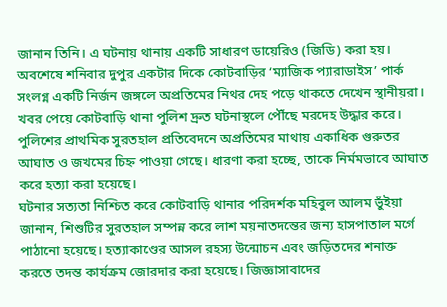জানান তিনি। এ ঘটনায় থানায় একটি সাধারণ ডায়েরিও (জিডি) করা হয়।
অবশেষে শনিবার দুপুর একটার দিকে কোটবাড়ির ‘ম্যাজিক প্যারাডাইস’ পার্ক সংলগ্ন একটি নির্জন জঙ্গলে অপ্রতিমের নিথর দেহ পড়ে থাকতে দেখেন স্থানীয়রা। খবর পেয়ে কোটবাড়ি থানা পুলিশ দ্রুত ঘটনাস্থলে পৌঁছে মরদেহ উদ্ধার করে। পুলিশের প্রাথমিক সুরতহাল প্রতিবেদনে অপ্রতিমের মাথায় একাধিক গুরুতর আঘাত ও জখমের চিহ্ন পাওয়া গেছে। ধারণা করা হচ্ছে, তাকে নির্মমভাবে আঘাত করে হত্যা করা হয়েছে।
ঘটনার সত্যতা নিশ্চিত করে কোটবাড়ি থানার পরিদর্শক মহিবুল আলম ভুঁইয়া জানান, শিশুটির সুরতহাল সম্পন্ন করে লাশ ময়নাতদন্তের জন্য হাসপাতাল মর্গে পাঠানো হয়েছে। হত্যাকাণ্ডের আসল রহস্য উন্মোচন এবং জড়িতদের শনাক্ত করতে তদন্ত কার্যক্রম জোরদার করা হয়েছে। জিজ্ঞাসাবাদের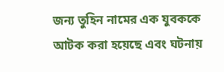জন্য তুহিন নামের এক যুবককে আটক করা হয়েছে এবং ঘটনায়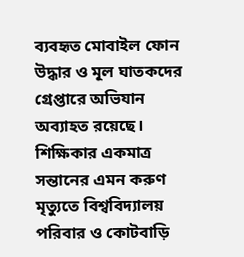ব্যবহৃত মোবাইল ফোন উদ্ধার ও মূল ঘাতকদের গ্রেপ্তারে অভিযান অব্যাহত রয়েছে। শিক্ষিকার একমাত্র সন্তানের এমন করুণ মৃত্যুতে বিশ্ববিদ্যালয় পরিবার ও কোটবাড়ি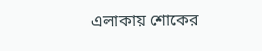এলাকায় শোকের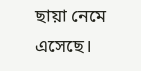ছায়া নেমে এসেছে।